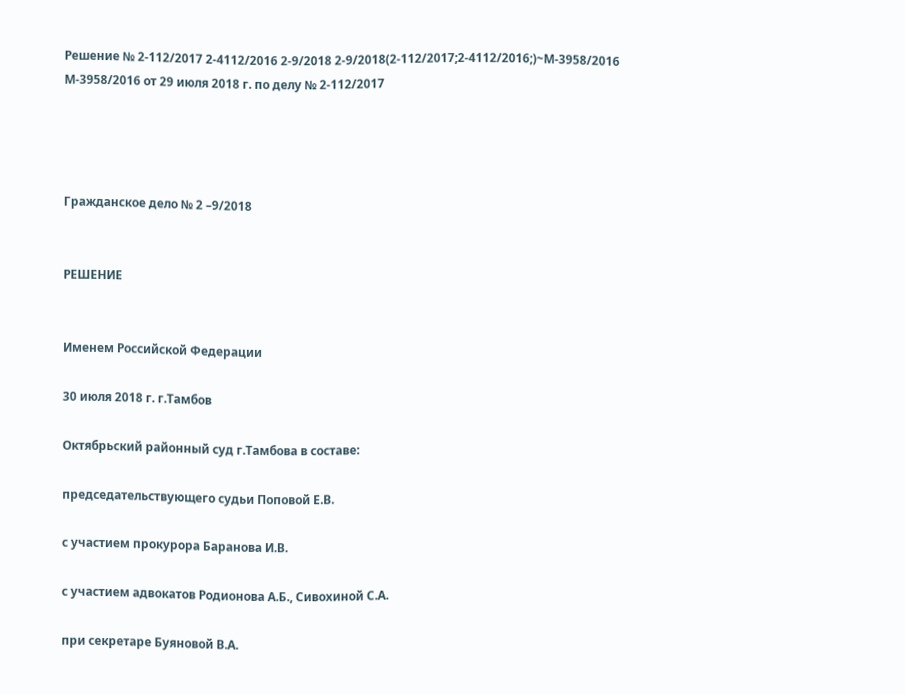Решение № 2-112/2017 2-4112/2016 2-9/2018 2-9/2018(2-112/2017;2-4112/2016;)~М-3958/2016 М-3958/2016 от 29 июля 2018 г. по делу № 2-112/2017




Гражданское дело № 2 –9/2018


РЕШЕНИЕ


Именем Российской Федерации

30 июля 2018 г. г.Тамбов

Октябрьский районный суд г.Тамбова в составе:

председательствующего судьи Поповой Е.В.

с участием прокурора Баранова И.В.

с участием адвокатов Родионова А.Б., Сивохиной С.А.

при секретаре Буяновой В.А.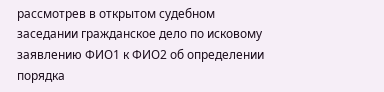рассмотрев в открытом судебном заседании гражданское дело по исковому заявлению ФИО1 к ФИО2 об определении порядка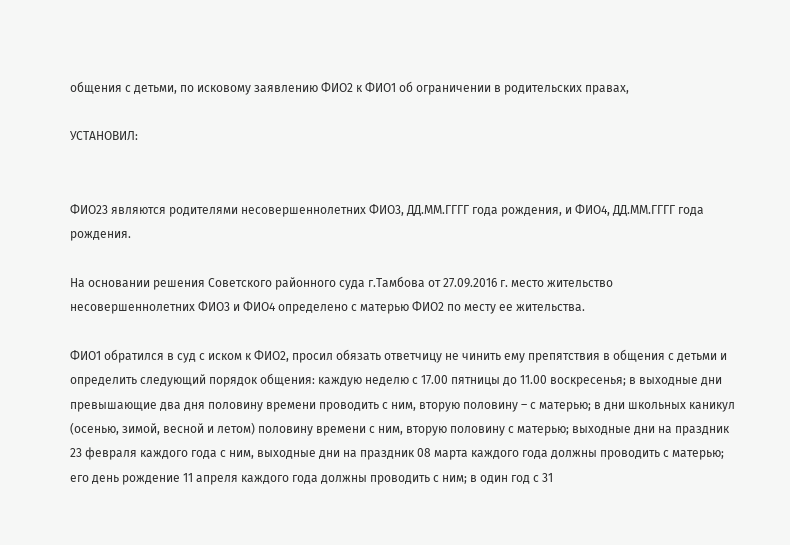общения с детьми, по исковому заявлению ФИО2 к ФИО1 об ограничении в родительских правах,

УСТАНОВИЛ:


ФИО23 являются родителями несовершеннолетних ФИО3, ДД.ММ.ГГГГ года рождения, и ФИО4, ДД.ММ.ГГГГ года рождения.

На основании решения Советского районного суда г.Тамбова от 27.09.2016 г. место жительство несовершеннолетних ФИО3 и ФИО4 определено с матерью ФИО2 по месту ее жительства.

ФИО1 обратился в суд с иском к ФИО2, просил обязать ответчицу не чинить ему препятствия в общения с детьми и определить следующий порядок общения: каждую неделю с 17.00 пятницы до 11.00 воскресенья; в выходные дни превышающие два дня половину времени проводить с ним, вторую половину – с матерью; в дни школьных каникул (осенью, зимой, весной и летом) половину времени с ним, вторую половину с матерью; выходные дни на праздник 23 февраля каждого года с ним, выходные дни на праздник 08 марта каждого года должны проводить с матерью; его день рождение 11 апреля каждого года должны проводить с ним; в один год с 31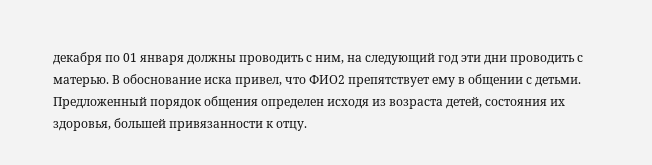декабря по 01 января должны проводить с ним, на следующий год эти дни проводить с матерью. В обоснование иска привел, что ФИО2 препятствует ему в общении с детьми. Предложенный порядок общения определен исходя из возраста детей, состояния их здоровья, большей привязанности к отцу.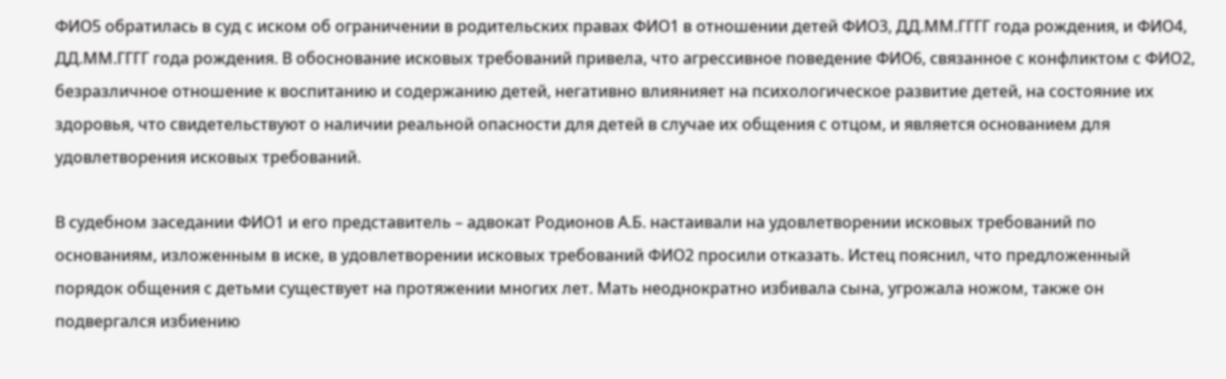ФИО5 обратилась в суд с иском об ограничении в родительских правах ФИО1 в отношении детей ФИО3, ДД.ММ.ГГГГ года рождения, и ФИО4, ДД.ММ.ГГГГ года рождения. В обоснование исковых требований привела, что агрессивное поведение ФИО6, связанное с конфликтом с ФИО2, безразличное отношение к воспитанию и содержанию детей, негативно влиянияет на психологическое развитие детей, на состояние их здоровья, что свидетельствуют о наличии реальной опасности для детей в случае их общения с отцом, и является основанием для удовлетворения исковых требований.

В судебном заседании ФИО1 и его представитель – адвокат Родионов А.Б. настаивали на удовлетворении исковых требований по основаниям, изложенным в иске, в удовлетворении исковых требований ФИО2 просили отказать. Истец пояснил, что предложенный порядок общения с детьми существует на протяжении многих лет. Мать неоднократно избивала сына, угрожала ножом, также он подвергался избиению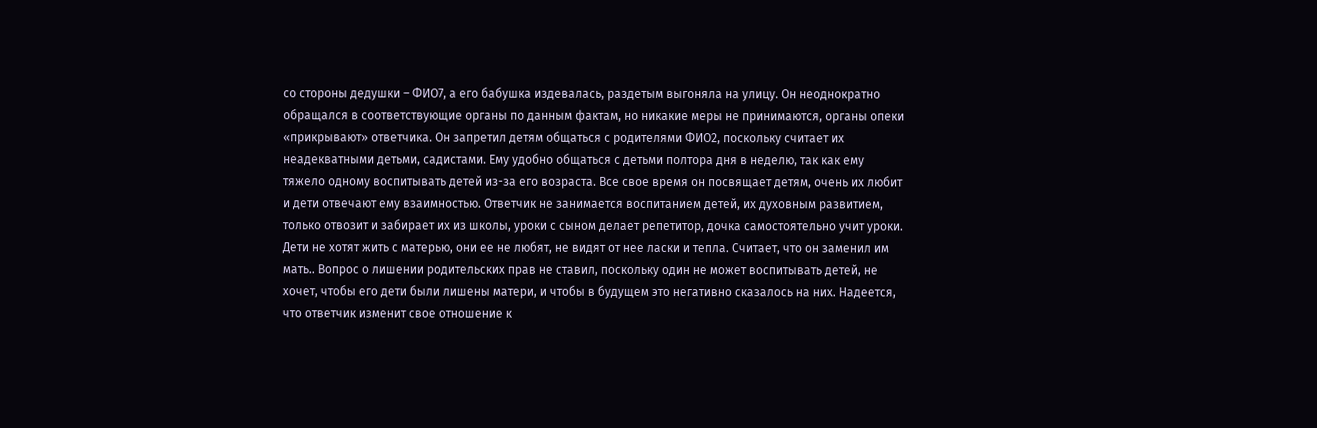со стороны дедушки – ФИО7, а его бабушка издевалась, раздетым выгоняла на улицу. Он неоднократно обращался в соответствующие органы по данным фактам, но никакие меры не принимаются, органы опеки «прикрывают» ответчика. Он запретил детям общаться с родителями ФИО2, поскольку считает их неадекватными детьми, садистами. Ему удобно общаться с детьми полтора дня в неделю, так как ему тяжело одному воспитывать детей из-за его возраста. Все свое время он посвящает детям, очень их любит и дети отвечают ему взаимностью. Ответчик не занимается воспитанием детей, их духовным развитием, только отвозит и забирает их из школы, уроки с сыном делает репетитор, дочка самостоятельно учит уроки. Дети не хотят жить с матерью, они ее не любят, не видят от нее ласки и тепла. Считает, что он заменил им мать.. Вопрос о лишении родительских прав не ставил, поскольку один не может воспитывать детей, не хочет, чтобы его дети были лишены матери, и чтобы в будущем это негативно сказалось на них. Надеется, что ответчик изменит свое отношение к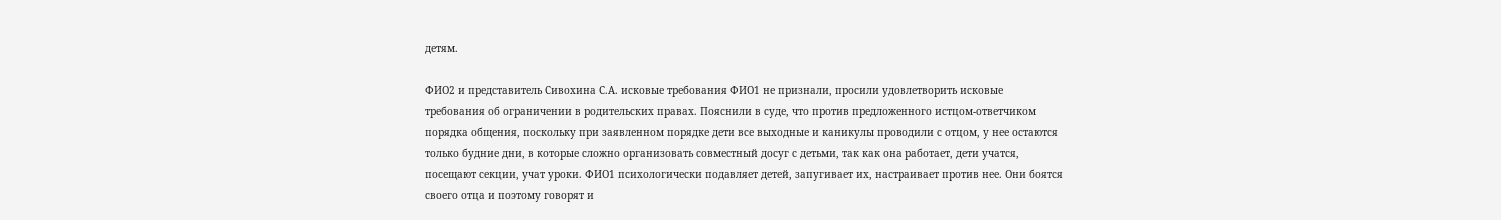детям.

ФИО2 и представитель Сивохина С.А. исковые требования ФИО1 не признали, просили удовлетворить исковые требования об ограничении в родительских правах. Пояснили в суде, что против предложенного истцом-ответчиком порядка общения, поскольку при заявленном порядке дети все выходные и каникулы проводили с отцом, у нее остаются только будние дни, в которые сложно организовать совместный досуг с детьми, так как она работает, дети учатся, посещают секции, учат уроки. ФИО1 психологически подавляет детей, запугивает их, настраивает против нее. Они боятся своего отца и поэтому говорят и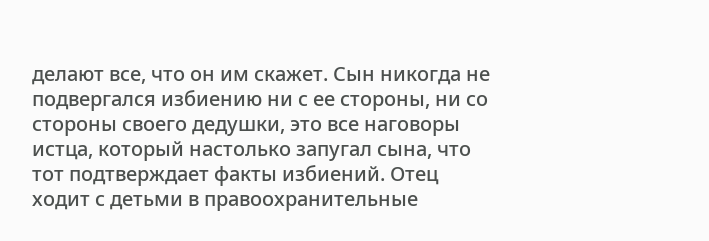делают все, что он им скажет. Сын никогда не подвергался избиению ни с ее стороны, ни со стороны своего дедушки, это все наговоры истца, который настолько запугал сына, что тот подтверждает факты избиений. Отец ходит с детьми в правоохранительные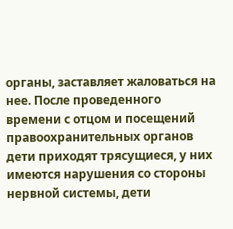органы, заставляет жаловаться на нее. После проведенного времени с отцом и посещений правоохранительных органов дети приходят трясущиеся, у них имеются нарушения со стороны нервной системы, дети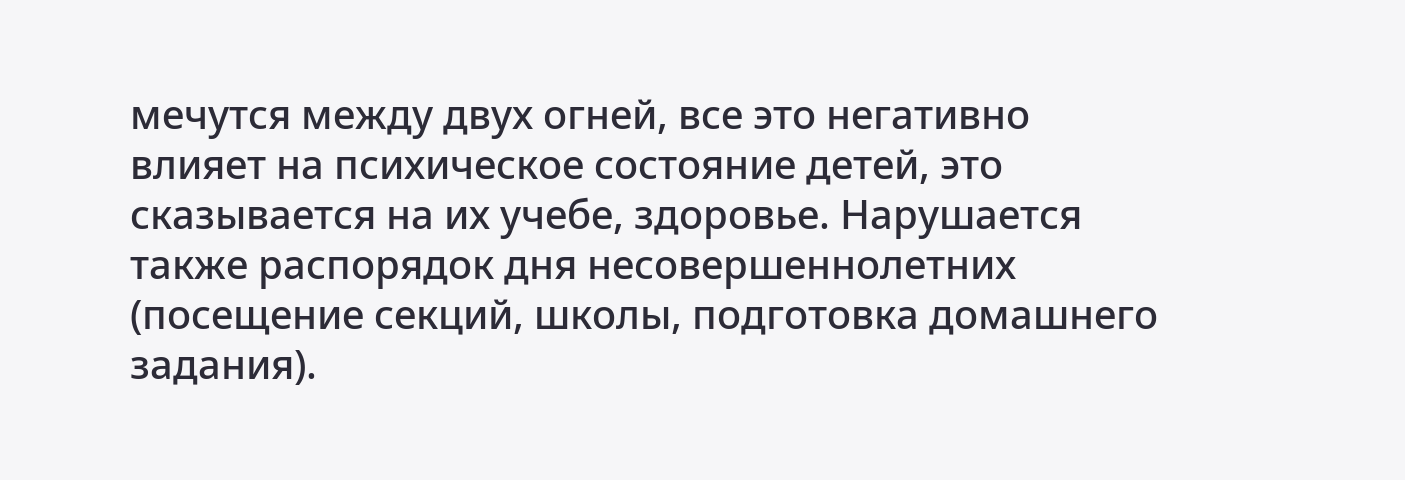мечутся между двух огней, все это негативно влияет на психическое состояние детей, это сказывается на их учебе, здоровье. Нарушается также распорядок дня несовершеннолетних (посещение секций, школы, подготовка домашнего задания).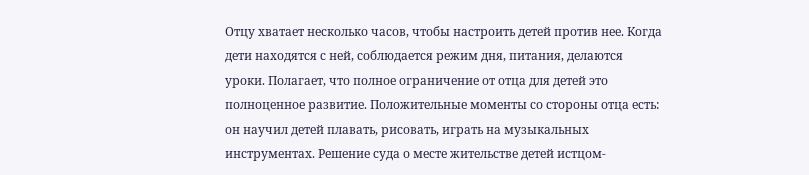Отцу хватает несколько часов, чтобы настроить детей против нее. Когда дети находятся с ней, соблюдается режим дня, питания, делаются уроки. Полагает, что полное ограничение от отца для детей это полноценное развитие. Положительные моменты со стороны отца есть: он научил детей плавать, рисовать, играть на музыкальных инструментах. Решение суда о месте жительстве детей истцом-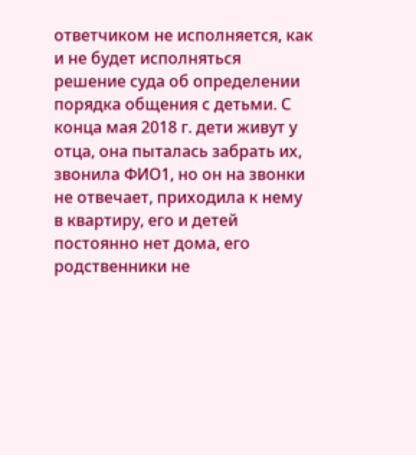ответчиком не исполняется, как и не будет исполняться решение суда об определении порядка общения с детьми. С конца мая 2018 г. дети живут у отца, она пыталась забрать их, звонила ФИО1, но он на звонки не отвечает, приходила к нему в квартиру, его и детей постоянно нет дома, его родственники не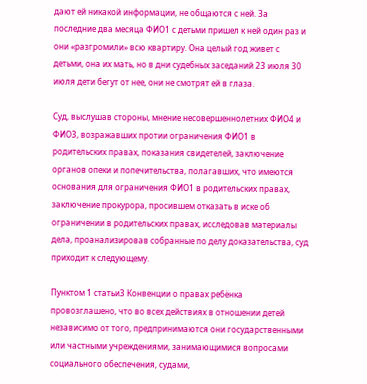дают ей никакой информации, не общаются с ней. За последние два месяца ФИО1 с детьми пришел к ней один раз и они «разгромили» всю квартиру. Она целый год живет с детьми, она их мать, но в дни судебных заседаний 23 июля 30 июля дети бегут от нее, они не смотрят ей в глаза.

Суд, выслушав стороны, мнение несовершеннолетних ФИО4 и ФИО3, возражавших протии ограничения ФИО1 в родительских правах, показания свидетелей, заключение органов опеки и попечительства, полагавших, что имеются основания для ограничения ФИО1 в родительских правах, заключение прокурора, просившем отказать в иске об ограничении в родительских правах, исследовав материалы дела, проанализировав собранные по делу доказательства, суд приходит к следующему.

Пунктом 1 статьи3 Конвенции о правах ребёнка провозглашено, что во всех действиях в отношении детей независимо от того, предпринимаются они государственными или частными учреждениями, занимающимися вопросами социального обеспечения, судами,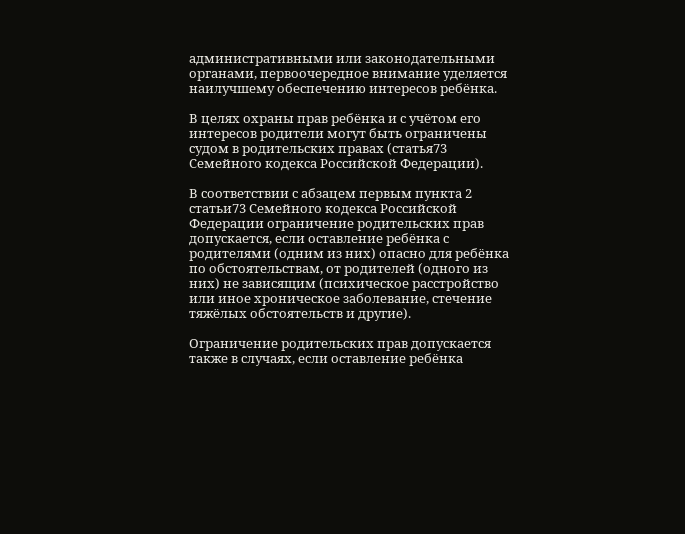административными или законодательными органами, первоочередное внимание уделяется наилучшему обеспечению интересов ребёнка.

В целях охраны прав ребёнка и с учётом его интересов родители могут быть ограничены судом в родительских правах (статья73 Семейного кодекса Российской Федерации).

В соответствии с абзацем первым пункта 2 статьи73 Семейного кодекса Российской Федерации ограничение родительских прав допускается, если оставление ребёнка с родителями (одним из них) опасно для ребёнка по обстоятельствам, от родителей (одного из них) не зависящим (психическое расстройство или иное хроническое заболевание, стечение тяжёлых обстоятельств и другие).

Ограничение родительских прав допускается также в случаях, если оставление ребёнка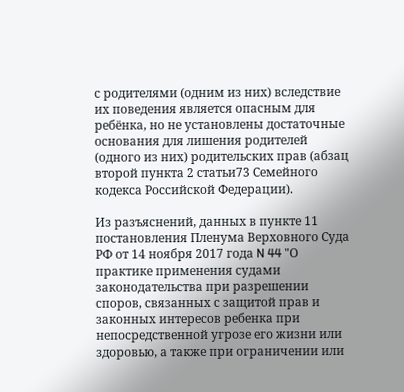с родителями (одним из них) вследствие их поведения является опасным для ребёнка, но не установлены достаточные основания для лишения родителей (одного из них) родительских прав (абзац второй пункта 2 статьи73 Семейного кодекса Российской Федерации).

Из разъяснений, данных в пункте 11 постановления Пленума Верховного Суда РФ от 14 ноября 2017 года N 44 "О практике применения судами законодательства при разрешении споров, связанных с защитой прав и законных интересов ребенка при непосредственной угрозе его жизни или здоровью, а также при ограничении или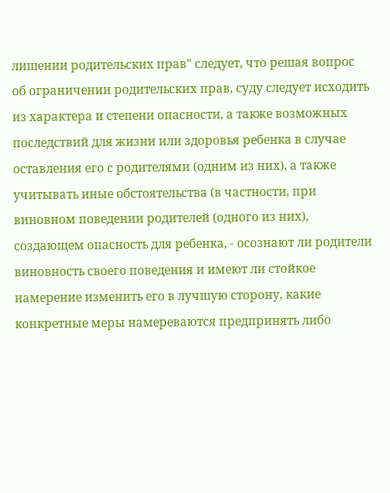лишении родительских прав" следует, что решая вопрос об ограничении родительских прав, суду следует исходить из характера и степени опасности, а также возможных последствий для жизни или здоровья ребенка в случае оставления его с родителями (одним из них), а также учитывать иные обстоятельства (в частности, при виновном поведении родителей (одного из них), создающем опасность для ребенка, - осознают ли родители виновность своего поведения и имеют ли стойкое намерение изменить его в лучшую сторону, какие конкретные меры намереваются предпринять либо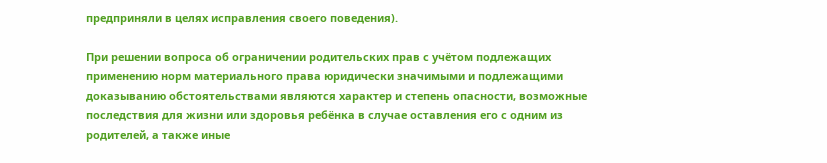предприняли в целях исправления своего поведения).

При решении вопроса об ограничении родительских прав с учётом подлежащих применению норм материального права юридически значимыми и подлежащими доказыванию обстоятельствами являются характер и степень опасности, возможные последствия для жизни или здоровья ребёнка в случае оставления его с одним из родителей, а также иные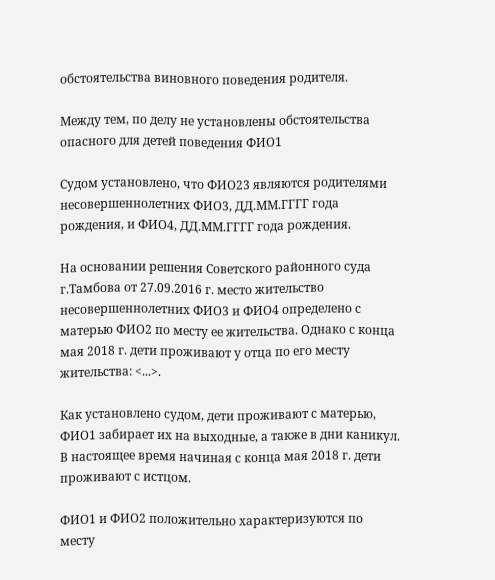обстоятельства виновного поведения родителя.

Между тем, по делу не установлены обстоятельства опасного для детей поведения ФИО1

Судом установлено, что ФИО23 являются родителями несовершеннолетних ФИО3, ДД.ММ.ГГГГ года рождения, и ФИО4, ДД.ММ.ГГГГ года рождения.

На основании решения Советского районного суда г.Тамбова от 27.09.2016 г. место жительство несовершеннолетних ФИО3 и ФИО4 определено с матерью ФИО2 по месту ее жительства. Однако с конца мая 2018 г. дети проживают у отца по его месту жительства: <...>.

Как установлено судом, дети проживают с матерью, ФИО1 забирает их на выходные, а также в дни каникул. В настоящее время начиная с конца мая 2018 г. дети проживают с истцом.

ФИО1 и ФИО2 положительно характеризуются по месту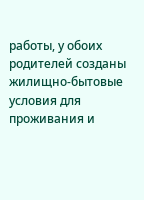работы, у обоих родителей созданы жилищно-бытовые условия для проживания и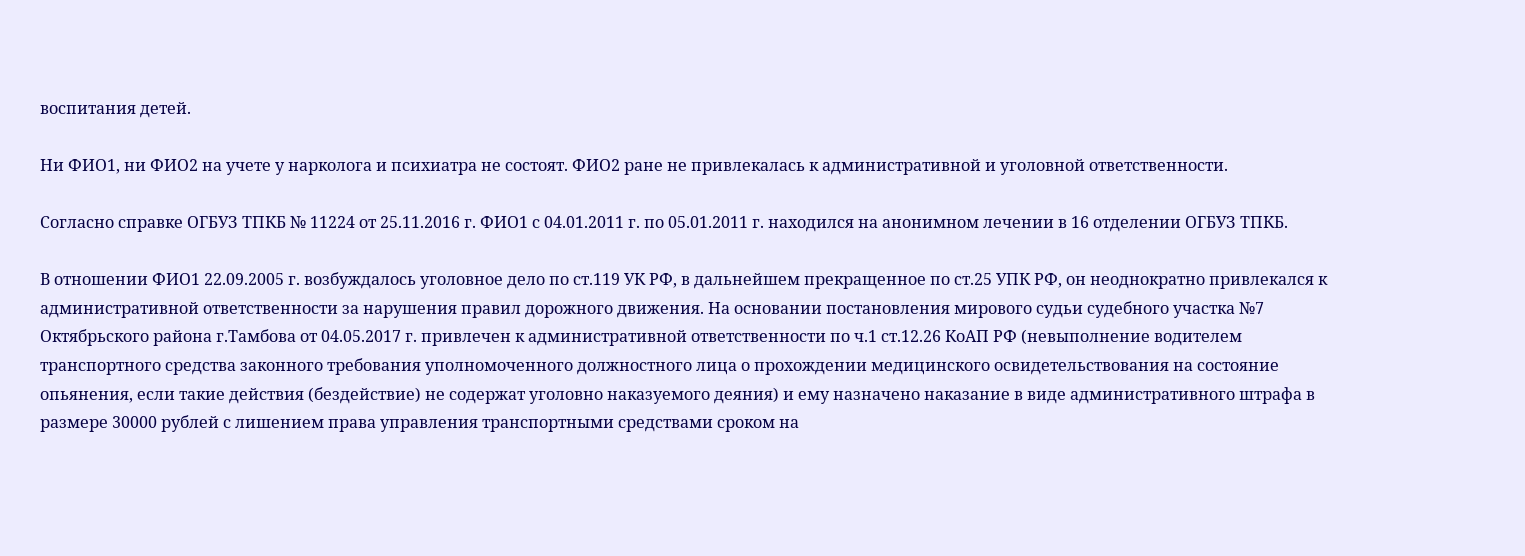воспитания детей.

Ни ФИО1, ни ФИО2 на учете у нарколога и психиатра не состоят. ФИО2 ране не привлекалась к административной и уголовной ответственности.

Согласно справке ОГБУЗ ТПКБ № 11224 от 25.11.2016 г. ФИО1 с 04.01.2011 г. по 05.01.2011 г. находился на анонимном лечении в 16 отделении ОГБУЗ ТПКБ.

В отношении ФИО1 22.09.2005 г. возбуждалось уголовное дело по ст.119 УК РФ, в дальнейшем прекращенное по ст.25 УПК РФ, он неоднократно привлекался к административной ответственности за нарушения правил дорожного движения. На основании постановления мирового судьи судебного участка №7 Октябрьского района г.Тамбова от 04.05.2017 г. привлечен к административной ответственности по ч.1 ст.12.26 КоАП РФ (невыполнение водителем транспортного средства законного требования уполномоченного должностного лица о прохождении медицинского освидетельствования на состояние опьянения, если такие действия (бездействие) не содержат уголовно наказуемого деяния) и ему назначено наказание в виде административного штрафа в размере 30000 рублей с лишением права управления транспортными средствами сроком на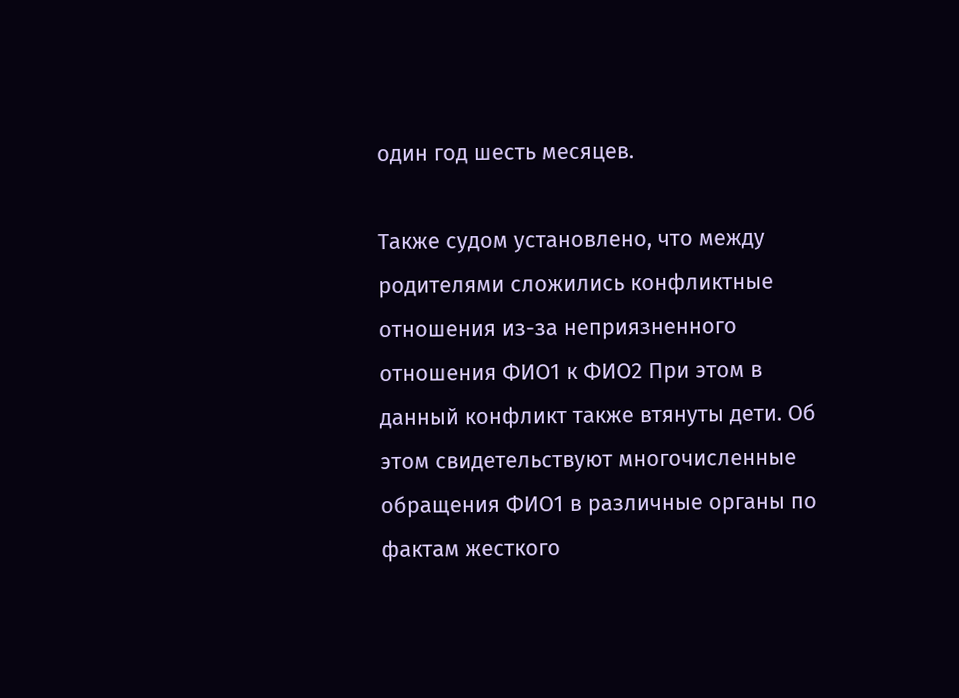один год шесть месяцев.

Также судом установлено, что между родителями сложились конфликтные отношения из-за неприязненного отношения ФИО1 к ФИО2 При этом в данный конфликт также втянуты дети. Об этом свидетельствуют многочисленные обращения ФИО1 в различные органы по фактам жесткого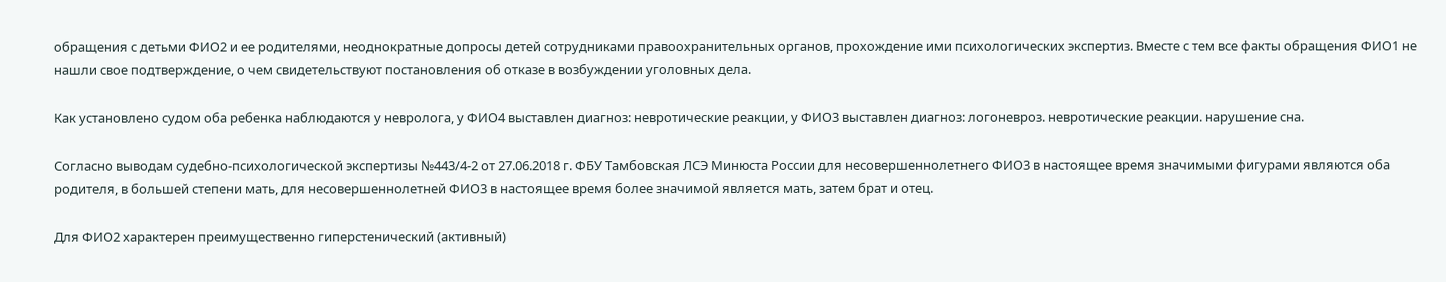обращения с детьми ФИО2 и ее родителями, неоднократные допросы детей сотрудниками правоохранительных органов, прохождение ими психологических экспертиз. Вместе с тем все факты обращения ФИО1 не нашли свое подтверждение, о чем свидетельствуют постановления об отказе в возбуждении уголовных дела.

Как установлено судом оба ребенка наблюдаются у невролога, у ФИО4 выставлен диагноз: невротические реакции, у ФИО3 выставлен диагноз: логоневроз. невротические реакции. нарушение сна.

Согласно выводам судебно-психологической экспертизы №443/4-2 от 27.06.2018 г. ФБУ Тамбовская ЛСЭ Минюста России для несовершеннолетнего ФИО3 в настоящее время значимыми фигурами являются оба родителя, в большей степени мать, для несовершеннолетней ФИО3 в настоящее время более значимой является мать, затем брат и отец.

Для ФИО2 характерен преимущественно гиперстенический (активный)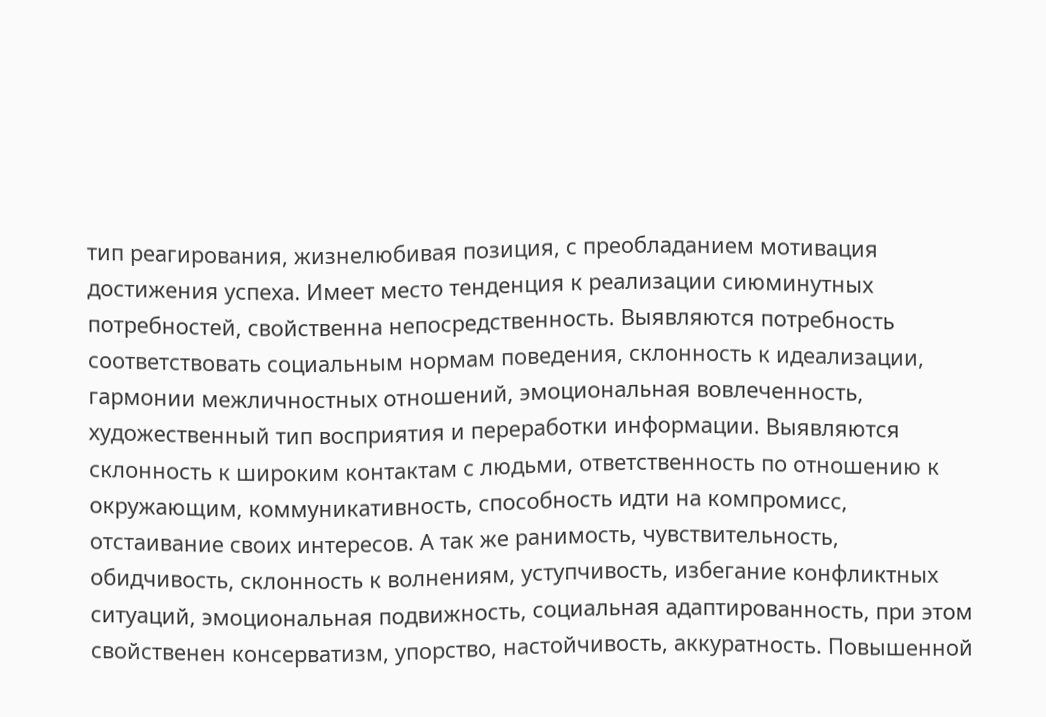тип реагирования, жизнелюбивая позиция, с преобладанием мотивация достижения успеха. Имеет место тенденция к реализации сиюминутных потребностей, свойственна непосредственность. Выявляются потребность соответствовать социальным нормам поведения, склонность к идеализации, гармонии межличностных отношений, эмоциональная вовлеченность, художественный тип восприятия и переработки информации. Выявляются склонность к широким контактам с людьми, ответственность по отношению к окружающим, коммуникативность, способность идти на компромисс, отстаивание своих интересов. А так же ранимость, чувствительность, обидчивость, склонность к волнениям, уступчивость, избегание конфликтных ситуаций, эмоциональная подвижность, социальная адаптированность, при этом свойственен консерватизм, упорство, настойчивость, аккуратность. Повышенной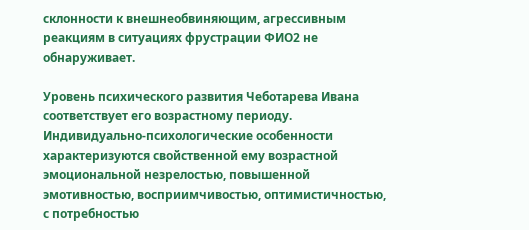склонности к внешнеобвиняющим, агрессивным реакциям в ситуациях фрустрации ФИО2 не обнаруживает.

Уровень психического развития Чеботарева Ивана соответствует его возрастному периоду. Индивидуально-психологические особенности характеризуются свойственной ему возрастной эмоциональной незрелостью, повышенной эмотивностью, восприимчивостью, оптимистичностью, с потребностью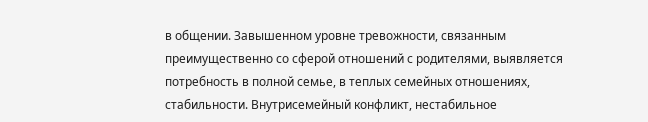в общении. Завышенном уровне тревожности, связанным преимущественно со сферой отношений с родителями, выявляется потребность в полной семье, в теплых семейных отношениях, стабильности. Внутрисемейный конфликт, нестабильное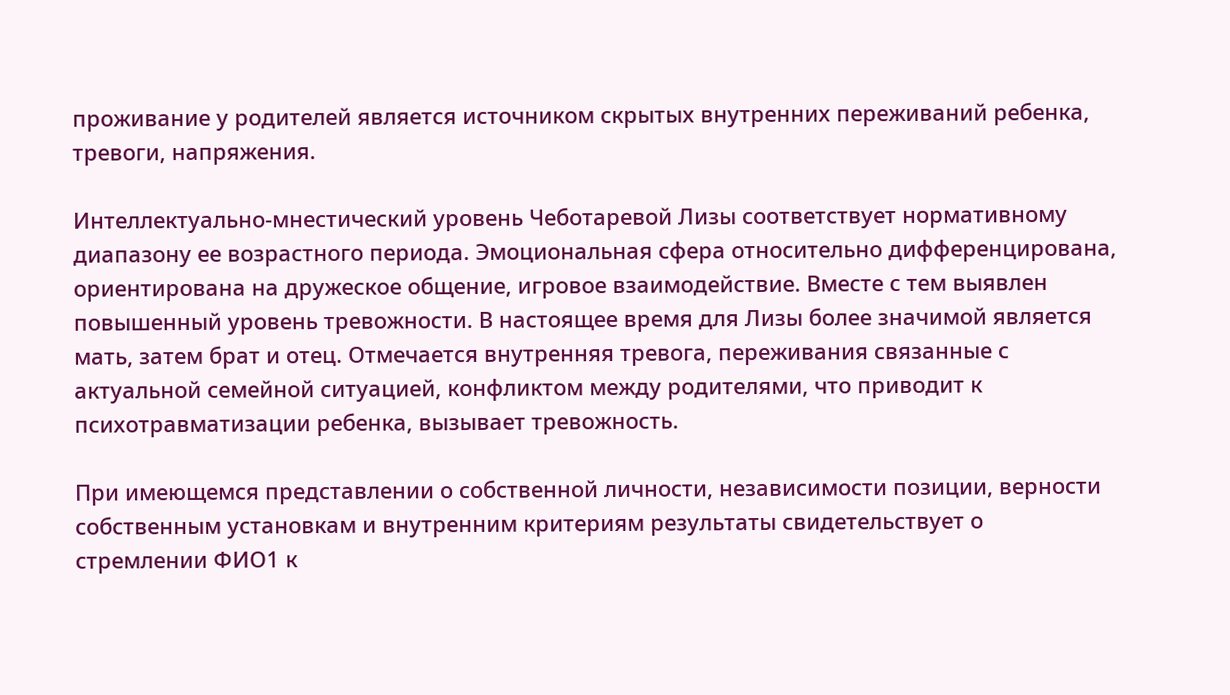проживание у родителей является источником скрытых внутренних переживаний ребенка, тревоги, напряжения.

Интеллектуально-мнестический уровень Чеботаревой Лизы соответствует нормативному диапазону ее возрастного периода. Эмоциональная сфера относительно дифференцирована, ориентирована на дружеское общение, игровое взаимодействие. Вместе с тем выявлен повышенный уровень тревожности. В настоящее время для Лизы более значимой является мать, затем брат и отец. Отмечается внутренняя тревога, переживания связанные с актуальной семейной ситуацией, конфликтом между родителями, что приводит к психотравматизации ребенка, вызывает тревожность.

При имеющемся представлении о собственной личности, независимости позиции, верности собственным установкам и внутренним критериям результаты свидетельствует о стремлении ФИО1 к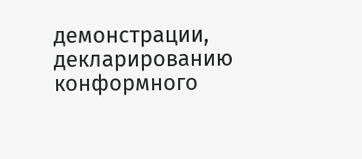демонстрации, декларированию конформного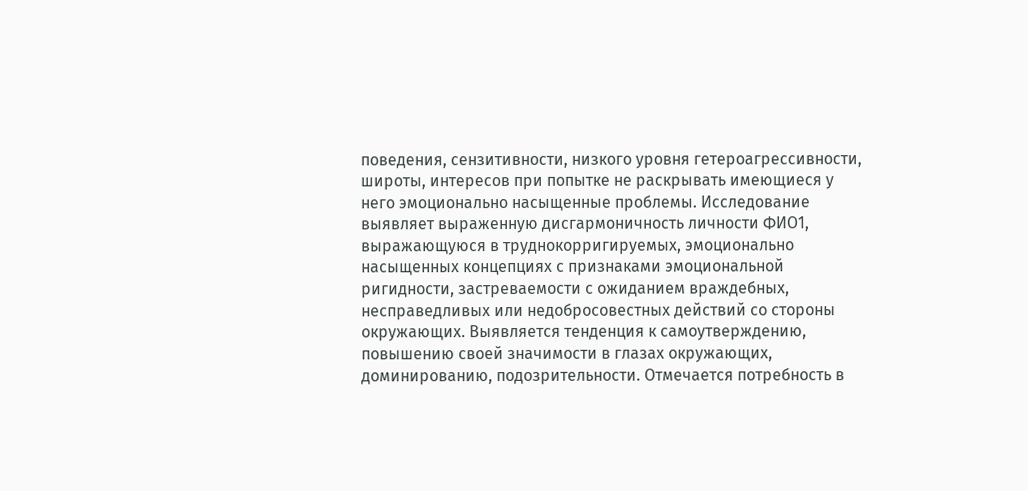поведения, сензитивности, низкого уровня гетероагрессивности, широты, интересов при попытке не раскрывать имеющиеся у него эмоционально насыщенные проблемы. Исследование выявляет выраженную дисгармоничность личности ФИО1, выражающуюся в труднокорригируемых, эмоционально насыщенных концепциях с признаками эмоциональной ригидности, застреваемости с ожиданием враждебных, несправедливых или недобросовестных действий со стороны окружающих. Выявляется тенденция к самоутверждению, повышению своей значимости в глазах окружающих, доминированию, подозрительности. Отмечается потребность в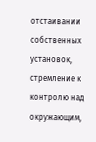отстаивании собственных установок, стремление к контролю над окружающим,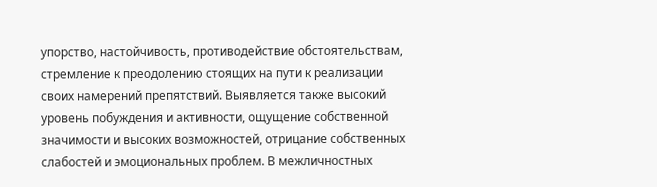упорство, настойчивость, противодействие обстоятельствам, стремление к преодолению стоящих на пути к реализации своих намерений препятствий. Выявляется также высокий уровень побуждения и активности, ощущение собственной значимости и высоких возможностей, отрицание собственных слабостей и эмоциональных проблем. В межличностных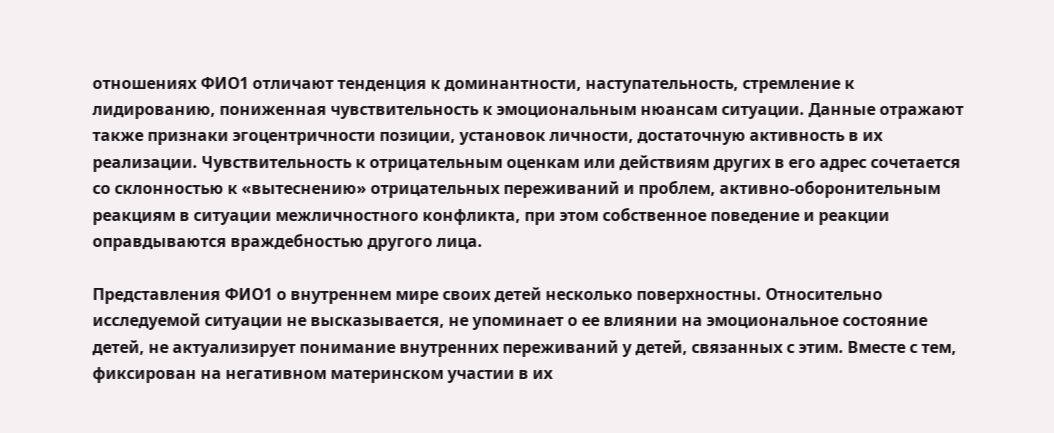отношениях ФИО1 отличают тенденция к доминантности, наступательность, стремление к лидированию, пониженная чувствительность к эмоциональным нюансам ситуации. Данные отражают также признаки эгоцентричности позиции, установок личности, достаточную активность в их реализации. Чувствительность к отрицательным оценкам или действиям других в его адрес сочетается со склонностью к «вытеснению» отрицательных переживаний и проблем, активно-оборонительным реакциям в ситуации межличностного конфликта, при этом собственное поведение и реакции оправдываются враждебностью другого лица.

Представления ФИО1 о внутреннем мире своих детей несколько поверхностны. Относительно исследуемой ситуации не высказывается, не упоминает о ее влиянии на эмоциональное состояние детей, не актуализирует понимание внутренних переживаний у детей, связанных с этим. Вместе с тем, фиксирован на негативном материнском участии в их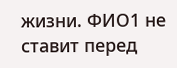жизни. ФИО1 не ставит перед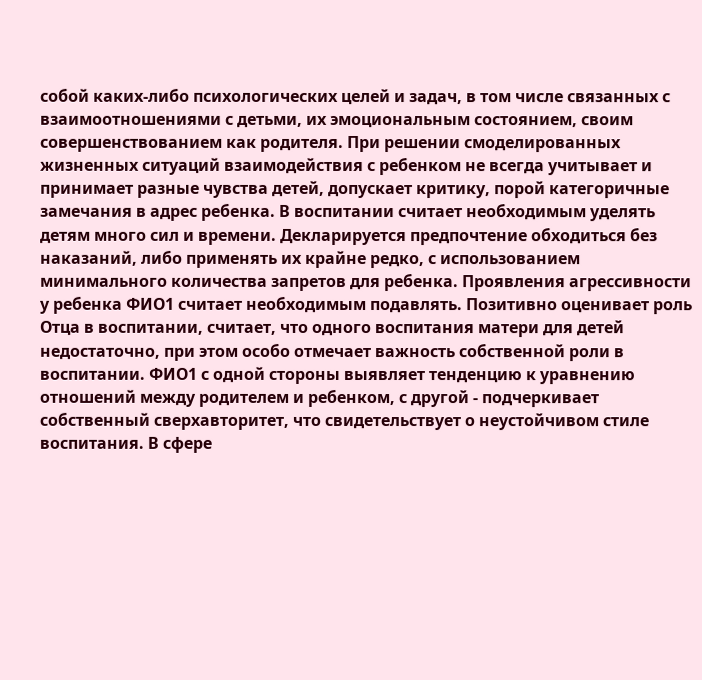собой каких-либо психологических целей и задач, в том числе связанных с взаимоотношениями с детьми, их эмоциональным состоянием, своим совершенствованием как родителя. При решении смоделированных жизненных ситуаций взаимодействия с ребенком не всегда учитывает и принимает разные чувства детей, допускает критику, порой категоричные замечания в адрес ребенка. В воспитании считает необходимым уделять детям много сил и времени. Декларируется предпочтение обходиться без наказаний, либо применять их крайне редко, с использованием минимального количества запретов для ребенка. Проявления агрессивности у ребенка ФИО1 считает необходимым подавлять. Позитивно оценивает роль Отца в воспитании, считает, что одного воспитания матери для детей недостаточно, при этом особо отмечает важность собственной роли в воспитании. ФИО1 с одной стороны выявляет тенденцию к уравнению отношений между родителем и ребенком, с другой - подчеркивает собственный сверхавторитет, что свидетельствует о неустойчивом стиле воспитания. В сфере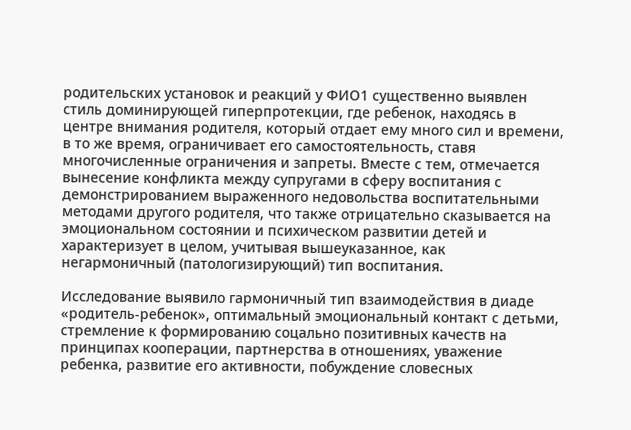родительских установок и реакций у ФИО1 существенно выявлен стиль доминирующей гиперпротекции, где ребенок, находясь в центре внимания родителя, который отдает ему много сил и времени, в то же время, ограничивает его самостоятельность, ставя многочисленные ограничения и запреты. Вместе с тем, отмечается вынесение конфликта между супругами в сферу воспитания с демонстрированием выраженного недовольства воспитательными методами другого родителя, что также отрицательно сказывается на эмоциональном состоянии и психическом развитии детей и характеризует в целом, учитывая вышеуказанное, как негармоничный (патологизирующий) тип воспитания.

Исследование выявило гармоничный тип взаимодействия в диаде «родитель-ребенок», оптимальный эмоциональный контакт с детьми, стремление к формированию соцально позитивных качеств на принципах кооперации, партнерства в отношениях, уважение ребенка, развитие его активности, побуждение словесных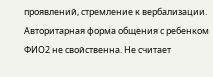проявлений, стремление к вербализации. Авторитарная форма общения с ребенком ФИО2 не свойственна. Не считает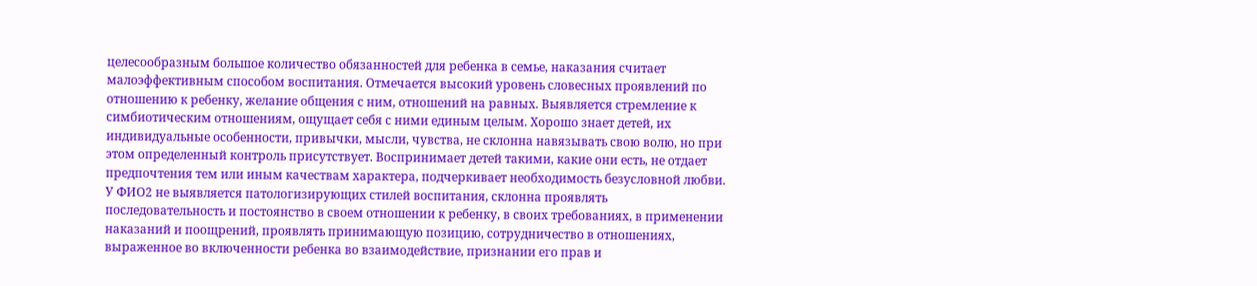целесообразным большое количество обязанностей для ребенка в семье, наказания считает малоэффективным способом воспитания. Отмечается высокий уровень словесных проявлений по отношению к ребенку, желание общения с ним, отношений на равных. Выявляется стремление к симбиотическим отношениям, ощущает себя с ними единым целым. Хорошо знает детей, их индивидуальные особенности, привычки, мысли, чувства, не склонна навязывать свою волю, но при этом определенный контроль присутствует. Воспринимает детей такими, какие они есть, не отдает предпочтения тем или иным качествам характера, подчеркивает необходимость безусловной любви. У ФИО2 не выявляется патологизирующих стилей воспитания, склонна проявлять последовательность и постоянство в своем отношении к ребенку, в своих требованиях, в применении наказаний и поощрений, проявлять принимающую позицию, сотрудничество в отношениях, выраженное во включенности ребенка во взаимодействие, признании его прав и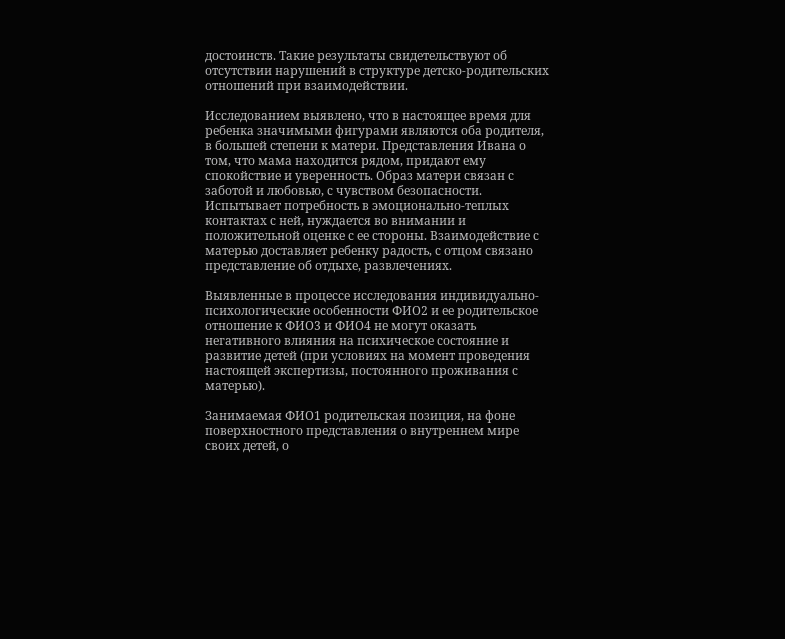достоинств. Такие результаты свидетельствуют об отсутствии нарушений в структуре детско-родительских отношений при взаимодействии.

Исследованием выявлено, что в настоящее время для ребенка значимыми фигурами являются оба родителя, в большей степени к матери. Представления Ивана о том, что мама находится рядом, придают ему спокойствие и уверенность. Образ матери связан с заботой и любовью, с чувством безопасности. Испытывает потребность в эмоционально-теплых контактах с ней, нуждается во внимании и положительной оценке с ее стороны. Взаимодействие с матерью доставляет ребенку радость, с отцом связано представление об отдыхе, развлечениях.

Выявленные в процессе исследования индивидуально-психологические особенности ФИО2 и ее родительское отношение к ФИО3 и ФИО4 не могут оказать негативного влияния на психическое состояние и развитие детей (при условиях на момент проведения настоящей экспертизы, постоянного проживания с матерью).

Занимаемая ФИО1 родительская позиция, на фоне поверхностного представления о внутреннем мире своих детей, о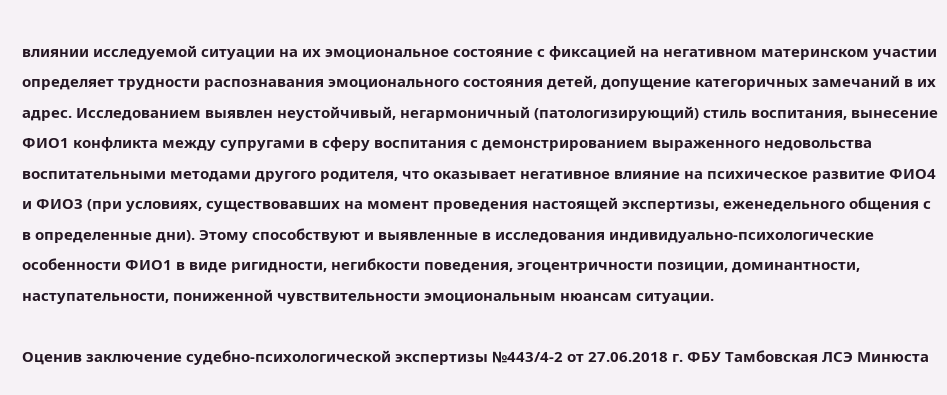влиянии исследуемой ситуации на их эмоциональное состояние с фиксацией на негативном материнском участии определяет трудности распознавания эмоционального состояния детей, допущение категоричных замечаний в их адрес. Исследованием выявлен неустойчивый, негармоничный (патологизирующий) стиль воспитания, вынесение ФИО1 конфликта между супругами в сферу воспитания с демонстрированием выраженного недовольства воспитательными методами другого родителя, что оказывает негативное влияние на психическое развитие ФИО4 и ФИО3 (при условиях, существовавших на момент проведения настоящей экспертизы, еженедельного общения с в определенные дни). Этому способствуют и выявленные в исследования индивидуально-психологические особенности ФИО1 в виде ригидности, негибкости поведения, эгоцентричности позиции, доминантности, наступательности, пониженной чувствительности эмоциональным нюансам ситуации.

Оценив заключение судебно-психологической экспертизы №443/4-2 от 27.06.2018 г. ФБУ Тамбовская ЛСЭ Минюста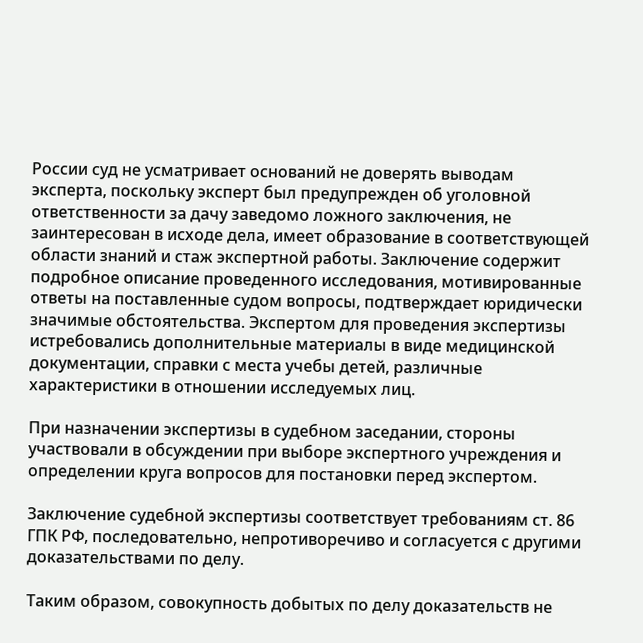России суд не усматривает оснований не доверять выводам эксперта, поскольку эксперт был предупрежден об уголовной ответственности за дачу заведомо ложного заключения, не заинтересован в исходе дела, имеет образование в соответствующей области знаний и стаж экспертной работы. Заключение содержит подробное описание проведенного исследования, мотивированные ответы на поставленные судом вопросы, подтверждает юридически значимые обстоятельства. Экспертом для проведения экспертизы истребовались дополнительные материалы в виде медицинской документации, справки с места учебы детей, различные характеристики в отношении исследуемых лиц.

При назначении экспертизы в судебном заседании, стороны участвовали в обсуждении при выборе экспертного учреждения и определении круга вопросов для постановки перед экспертом.

Заключение судебной экспертизы соответствует требованиям ст. 86 ГПК РФ, последовательно, непротиворечиво и согласуется с другими доказательствами по делу.

Таким образом, совокупность добытых по делу доказательств не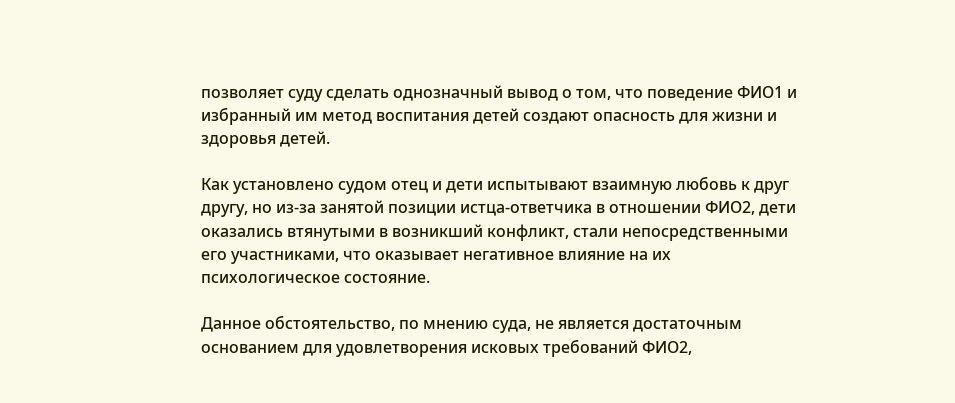позволяет суду сделать однозначный вывод о том, что поведение ФИО1 и избранный им метод воспитания детей создают опасность для жизни и здоровья детей.

Как установлено судом отец и дети испытывают взаимную любовь к друг другу, но из-за занятой позиции истца-ответчика в отношении ФИО2, дети оказались втянутыми в возникший конфликт, стали непосредственными его участниками, что оказывает негативное влияние на их психологическое состояние.

Данное обстоятельство, по мнению суда, не является достаточным основанием для удовлетворения исковых требований ФИО2,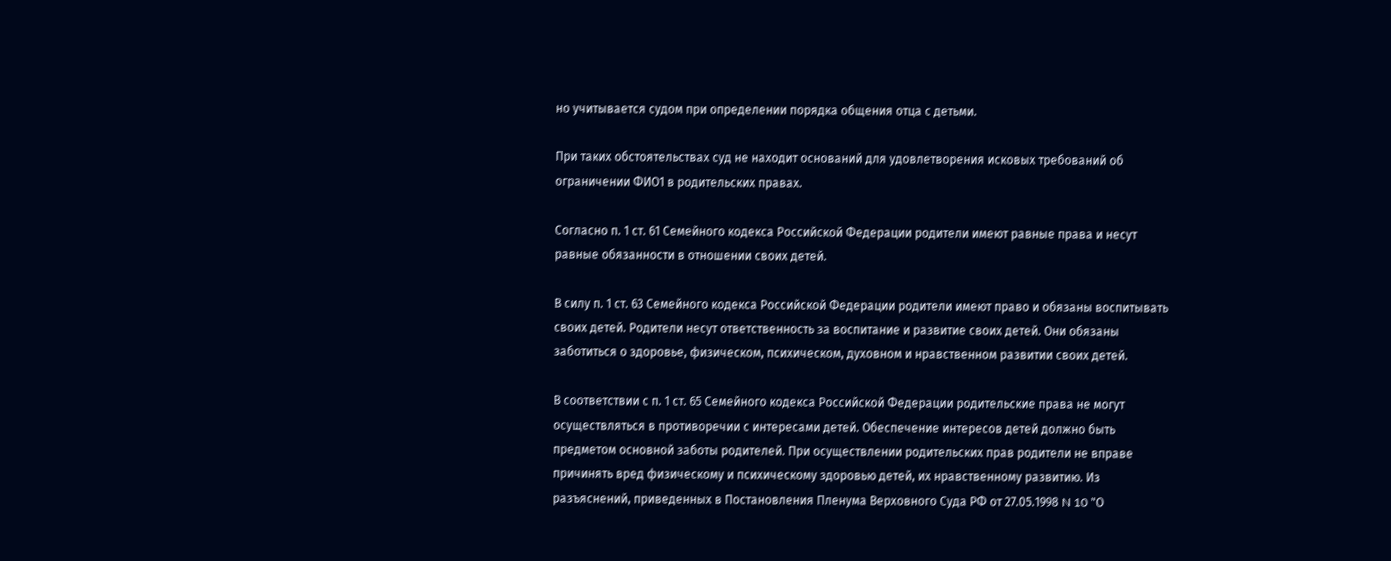но учитывается судом при определении порядка общения отца с детьми.

При таких обстоятельствах суд не находит оснований для удовлетворения исковых требований об ограничении ФИО1 в родительских правах.

Согласно п. 1 ст. 61 Семейного кодекса Российской Федерации родители имеют равные права и несут равные обязанности в отношении своих детей.

В силу п. 1 ст. 63 Семейного кодекса Российской Федерации родители имеют право и обязаны воспитывать своих детей. Родители несут ответственность за воспитание и развитие своих детей. Они обязаны заботиться о здоровье, физическом, психическом, духовном и нравственном развитии своих детей.

В соответствии с п. 1 ст. 65 Семейного кодекса Российской Федерации родительские права не могут осуществляться в противоречии с интересами детей. Обеспечение интересов детей должно быть предметом основной заботы родителей. При осуществлении родительских прав родители не вправе причинять вред физическому и психическому здоровью детей, их нравственному развитию. Из разъяснений, приведенных в Постановления Пленума Верховного Суда РФ от 27.05.1998 N 10 "О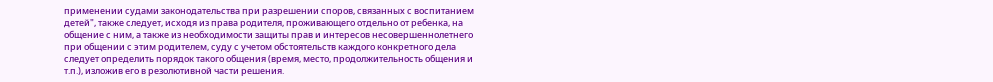применении судами законодательства при разрешении споров, связанных с воспитанием детей", также следует, исходя из права родителя, проживающего отдельно от ребенка, на общение с ним, а также из необходимости защиты прав и интересов несовершеннолетнего при общении с этим родителем, суду с учетом обстоятельств каждого конкретного дела следует определить порядок такого общения (время, место, продолжительность общения и т.п.), изложив его в резолютивной части решения.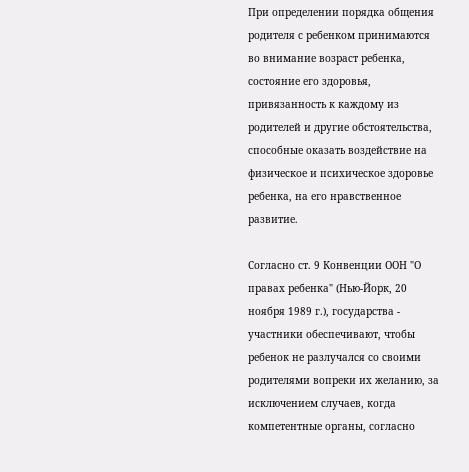При определении порядка общения родителя с ребенком принимаются во внимание возраст ребенка, состояние его здоровья, привязанность к каждому из родителей и другие обстоятельства, способные оказать воздействие на физическое и психическое здоровье ребенка, на его нравственное развитие.

Согласно ст. 9 Конвенции ООН "О правах ребенка" (Нью-Йорк, 20 ноября 1989 г.), государства - участники обеспечивают, чтобы ребенок не разлучался со своими родителями вопреки их желанию, за исключением случаев, когда компетентные органы, согласно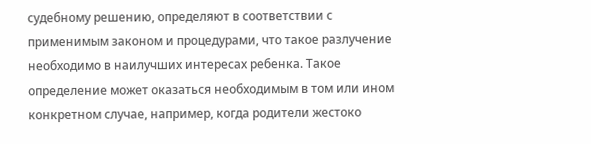судебному решению, определяют в соответствии с применимым законом и процедурами, что такое разлучение необходимо в наилучших интересах ребенка. Такое определение может оказаться необходимым в том или ином конкретном случае, например, когда родители жестоко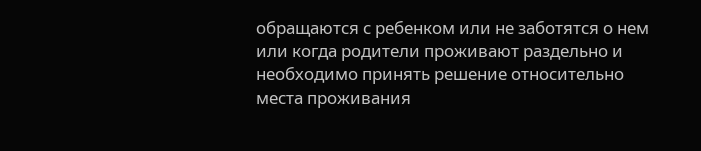обращаются с ребенком или не заботятся о нем или когда родители проживают раздельно и необходимо принять решение относительно места проживания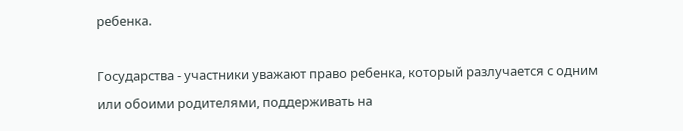ребенка.

Государства - участники уважают право ребенка, который разлучается с одним или обоими родителями, поддерживать на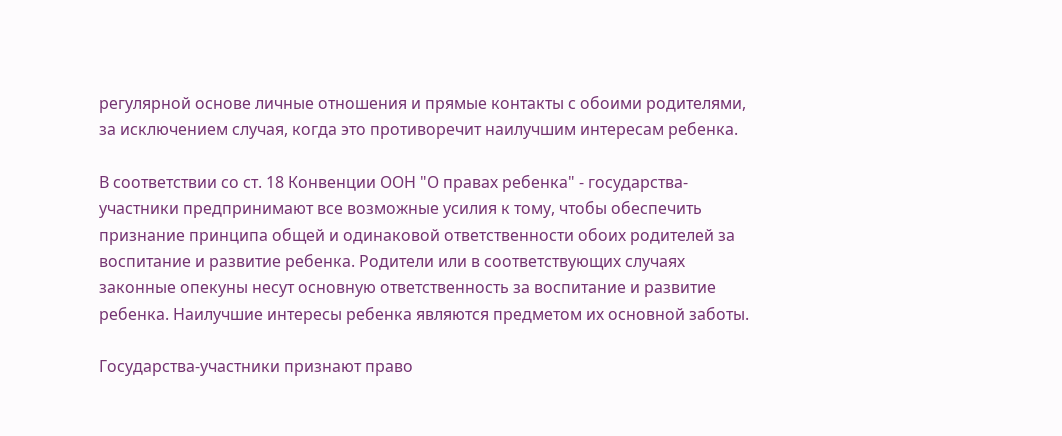регулярной основе личные отношения и прямые контакты с обоими родителями, за исключением случая, когда это противоречит наилучшим интересам ребенка.

В соответствии со ст. 18 Конвенции ООН "О правах ребенка" - государства-участники предпринимают все возможные усилия к тому, чтобы обеспечить признание принципа общей и одинаковой ответственности обоих родителей за воспитание и развитие ребенка. Родители или в соответствующих случаях законные опекуны несут основную ответственность за воспитание и развитие ребенка. Наилучшие интересы ребенка являются предметом их основной заботы.

Государства-участники признают право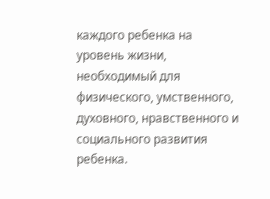каждого ребенка на уровень жизни, необходимый для физического, умственного, духовного, нравственного и социального развития ребенка.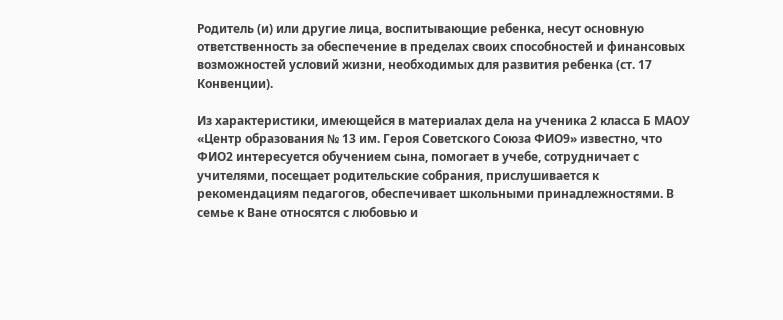Родитель (и) или другие лица, воспитывающие ребенка, несут основную ответственность за обеспечение в пределах своих способностей и финансовых возможностей условий жизни, необходимых для развития ребенка (ст. 17 Конвенции).

Из характеристики, имеющейся в материалах дела на ученика 2 класса Б МАОУ «Центр образования № 13 им. Героя Советского Союза ФИО9» известно, что ФИО2 интересуется обучением сына, помогает в учебе, сотрудничает с учителями, посещает родительские собрания, прислушивается к рекомендациям педагогов, обеспечивает школьными принадлежностями. В семье к Ване относятся с любовью и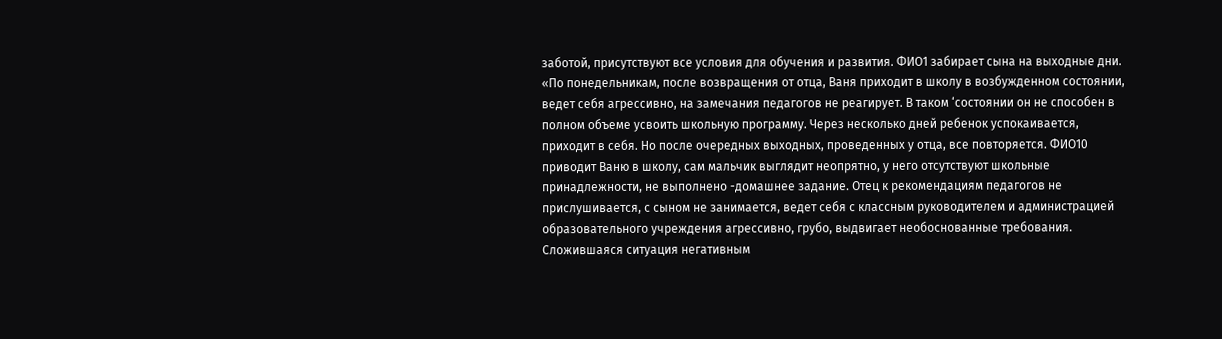заботой, присутствуют все условия для обучения и развития. ФИО1 забирает сына на выходные дни. «По понедельникам, после возвращения от отца, Ваня приходит в школу в возбужденном состоянии, ведет себя агрессивно, на замечания педагогов не реагирует. В таком ‘состоянии он не способен в полном объеме усвоить школьную программу. Через несколько дней ребенок успокаивается, приходит в себя. Но после очередных выходных, проведенных у отца, все повторяется. ФИО10 приводит Ваню в школу, сам мальчик выглядит неопрятно, у него отсутствуют школьные принадлежности, не выполнено -домашнее задание. Отец к рекомендациям педагогов не прислушивается, с сыном не занимается, ведет себя с классным руководителем и администрацией образовательного учреждения агрессивно, грубо, выдвигает необоснованные требования. Сложившаяся ситуация негативным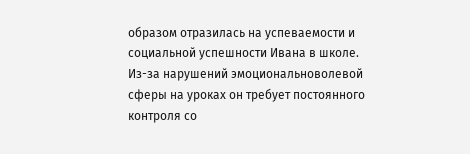образом отразилась на успеваемости и социальной успешности Ивана в школе. Из-за нарушений эмоциональноволевой сферы на уроках он требует постоянного контроля со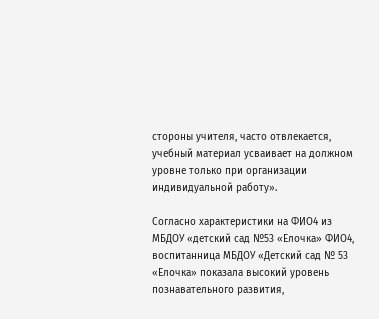стороны учителя, часто отвлекается, учебный материал усваивает на должном уровне только при организации индивидуальной работу».

Согласно характеристики на ФИО4 из МБДОУ «детский сад №53 «Елочка» ФИО4, воспитанница МБДОУ «Детский сад № 53 «Елочка» показала высокий уровень познавательного развития,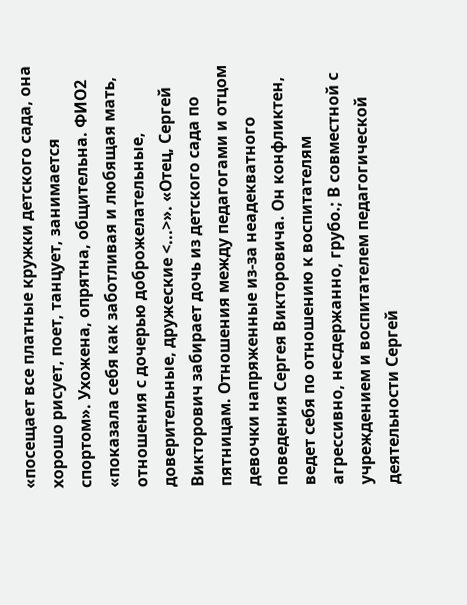«посещает все платные кружки детского сада, она хорошо рисует, поет, танцует, занимается спортом». Ухожена, опрятна, общительна. ФИО2 «показала себя как заботливая и любящая мать, отношения с дочерью доброжелательные, доверительные, дружеские <...>». «Отец, Сергей Викторович забирает дочь из детского сада по пятницам. Отношения между педагогами и отцом девочки напряженные из-за неадекватного поведения Сергея Викторовича. Он конфликтен, ведет себя по отношению к воспитателям агрессивно, несдержанно, грубо.; В совместной с учреждением и воспитателем педагогической деятельности Сергей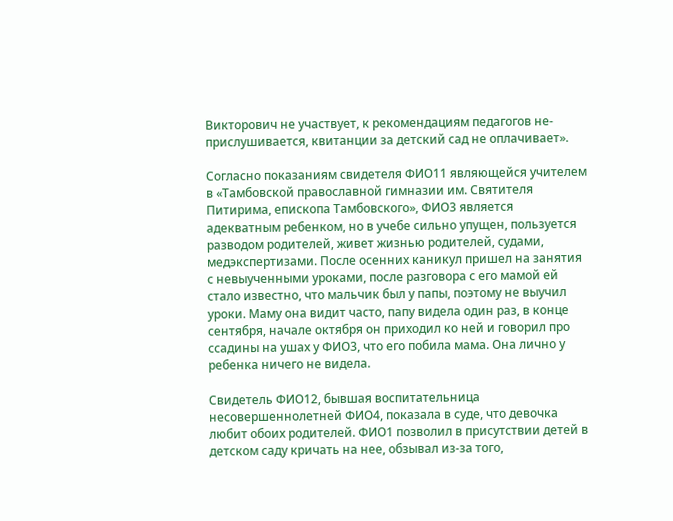Викторович не участвует, к рекомендациям педагогов не- прислушивается, квитанции за детский сад не оплачивает».

Согласно показаниям свидетеля ФИО11 являющейся учителем в «Тамбовской православной гимназии им. Святителя Питирима, епископа Тамбовского», ФИО3 является адекватным ребенком, но в учебе сильно упущен, пользуется разводом родителей, живет жизнью родителей, судами, медэкспертизами. После осенних каникул пришел на занятия с невыученными уроками, после разговора с его мамой ей стало известно, что мальчик был у папы, поэтому не выучил уроки. Маму она видит часто, папу видела один раз, в конце сентября, начале октября он приходил ко ней и говорил про ссадины на ушах у ФИО3, что его побила мама. Она лично у ребенка ничего не видела.

Свидетель ФИО12, бывшая воспитательница несовершеннолетней ФИО4, показала в суде, что девочка любит обоих родителей. ФИО1 позволил в присутствии детей в детском саду кричать на нее, обзывал из-за того,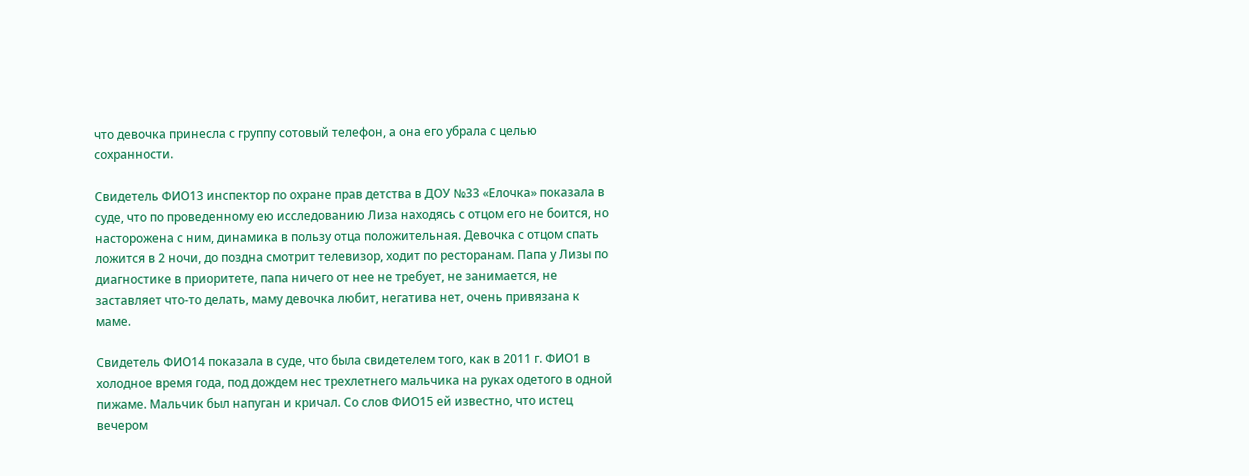что девочка принесла с группу сотовый телефон, а она его убрала с целью сохранности.

Свидетель ФИО13 инспектор по охране прав детства в ДОУ №33 «Елочка» показала в суде, что по проведенному ею исследованию Лиза находясь с отцом его не боится, но насторожена с ним, динамика в пользу отца положительная. Девочка с отцом спать ложится в 2 ночи, до поздна смотрит телевизор, ходит по ресторанам. Папа у Лизы по диагностике в приоритете, папа ничего от нее не требует, не занимается, не заставляет что-то делать, маму девочка любит, негатива нет, очень привязана к маме.

Свидетель ФИО14 показала в суде, что была свидетелем того, как в 2011 г. ФИО1 в холодное время года, под дождем нес трехлетнего мальчика на руках одетого в одной пижаме. Мальчик был напуган и кричал. Со слов ФИО15 ей известно, что истец вечером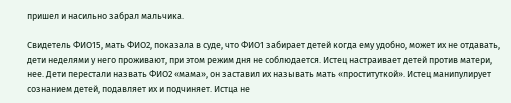пришел и насильно забрал мальчика.

Свидетель ФИО15, мать ФИО2, показала в суде, что ФИО1 забирает детей когда ему удобно, может их не отдавать, дети неделями у него проживают, при этом режим дня не соблюдается. Истец настраивает детей против матери, нее. Дети перестали назвать ФИО2 «мама», он заставил их называть мать «проституткой». Истец манипулирует сознанием детей, подавляет их и подчиняет. Истца не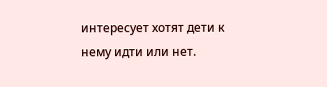интересует хотят дети к нему идти или нет.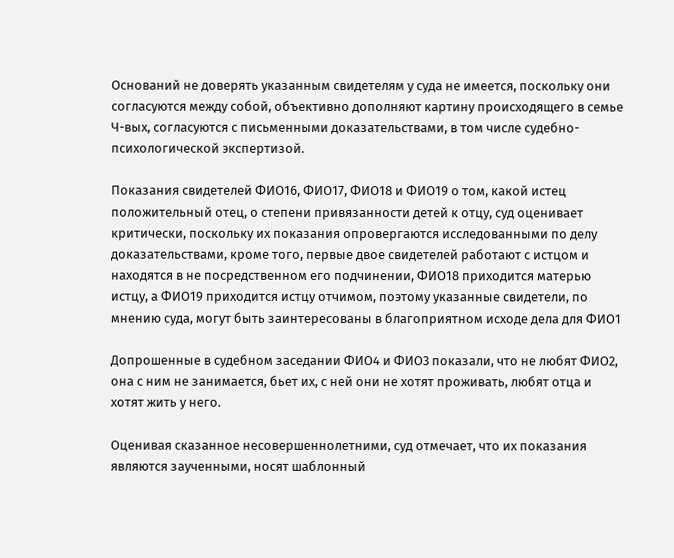Оснований не доверять указанным свидетелям у суда не имеется, поскольку они согласуются между собой, объективно дополняют картину происходящего в семье Ч-вых, согласуются с письменными доказательствами, в том числе судебно-психологической экспертизой.

Показания свидетелей ФИО16, ФИО17, ФИО18 и ФИО19 о том, какой истец положительный отец, о степени привязанности детей к отцу, суд оценивает критически, поскольку их показания опровергаются исследованными по делу доказательствами, кроме того, первые двое свидетелей работают с истцом и находятся в не посредственном его подчинении, ФИО18 приходится матерью истцу, а ФИО19 приходится истцу отчимом, поэтому указанные свидетели, по мнению суда, могут быть заинтересованы в благоприятном исходе дела для ФИО1

Допрошенные в судебном заседании ФИО4 и ФИО3 показали, что не любят ФИО2, она с ним не занимается, бьет их, с ней они не хотят проживать, любят отца и хотят жить у него.

Оценивая сказанное несовершеннолетними, суд отмечает, что их показания являются заученными, носят шаблонный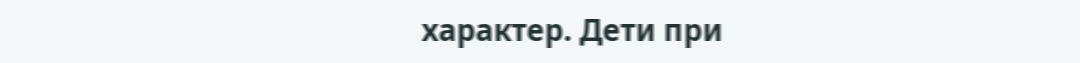характер. Дети при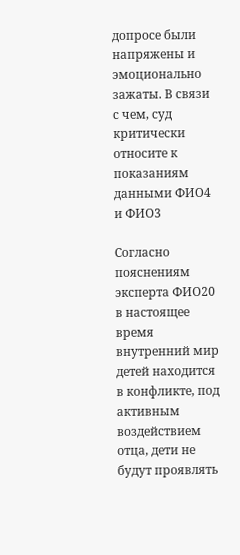допросе были напряжены и эмоционально зажаты. В связи с чем, суд критически относите к показаниям данными ФИО4 и ФИО3

Согласно пояснениям эксперта ФИО20 в настоящее время внутренний мир детей находится в конфликте, под активным воздействием отца, дети не будут проявлять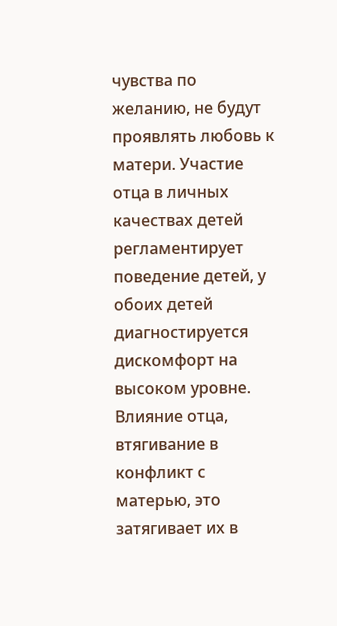чувства по желанию, не будут проявлять любовь к матери. Участие отца в личных качествах детей регламентирует поведение детей, у обоих детей диагностируется дискомфорт на высоком уровне. Влияние отца, втягивание в конфликт с матерью, это затягивает их в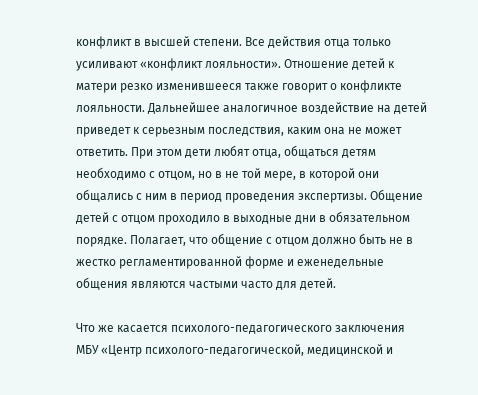конфликт в высшей степени. Все действия отца только усиливают «конфликт лояльности». Отношение детей к матери резко изменившееся также говорит о конфликте лояльности. Дальнейшее аналогичное воздействие на детей приведет к серьезным последствия, каким она не может ответить. При этом дети любят отца, общаться детям необходимо с отцом, но в не той мере, в которой они общались с ним в период проведения экспертизы. Общение детей с отцом проходило в выходные дни в обязательном порядке. Полагает, что общение с отцом должно быть не в жестко регламентированной форме и еженедельные общения являются частыми часто для детей.

Что же касается психолого-педагогического заключения МБУ «Центр психолого-педагогической, медицинской и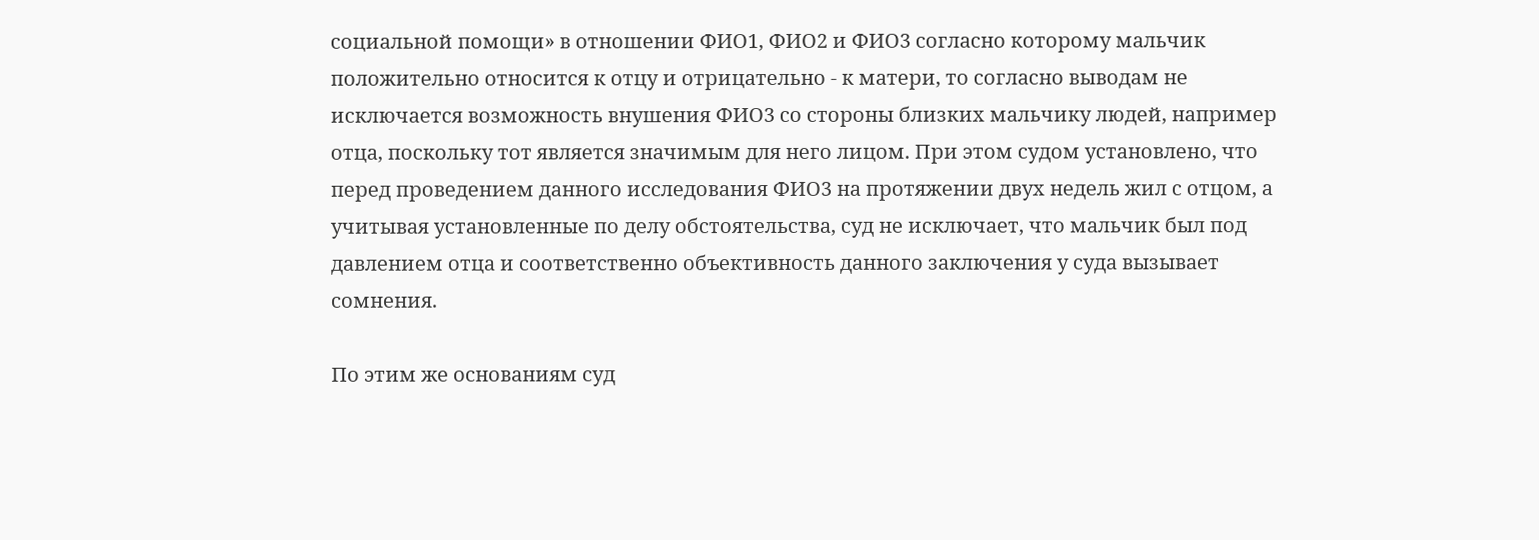социальной помощи» в отношении ФИО1, ФИО2 и ФИО3 согласно которому мальчик положительно относится к отцу и отрицательно - к матери, то согласно выводам не исключается возможность внушения ФИО3 со стороны близких мальчику людей, например отца, поскольку тот является значимым для него лицом. При этом судом установлено, что перед проведением данного исследования ФИО3 на протяжении двух недель жил с отцом, а учитывая установленные по делу обстоятельства, суд не исключает, что мальчик был под давлением отца и соответственно объективность данного заключения у суда вызывает сомнения.

По этим же основаниям суд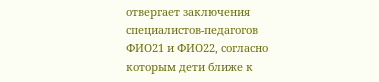отвергает заключения специалистов-педагогов ФИО21 и ФИО22, согласно которым дети ближе к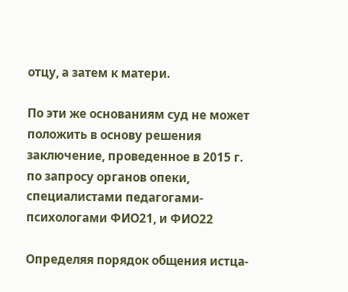отцу, а затем к матери.

По эти же основаниям суд не может положить в основу решения заключение, проведенное в 2015 г. по запросу органов опеки, специалистами педагогами-психологами ФИО21, и ФИО22

Определяя порядок общения истца-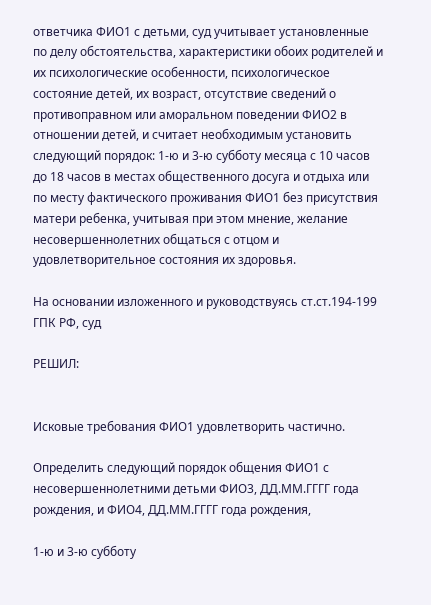ответчика ФИО1 с детьми, суд учитывает установленные по делу обстоятельства, характеристики обоих родителей и их психологические особенности, психологическое состояние детей, их возраст, отсутствие сведений о противоправном или аморальном поведении ФИО2 в отношении детей, и считает необходимым установить следующий порядок: 1-ю и 3-ю субботу месяца с 10 часов до 18 часов в местах общественного досуга и отдыха или по месту фактического проживания ФИО1 без присутствия матери ребенка, учитывая при этом мнение, желание несовершеннолетних общаться с отцом и удовлетворительное состояния их здоровья.

На основании изложенного и руководствуясь ст.ст.194-199 ГПК РФ, суд

РЕШИЛ:


Исковые требования ФИО1 удовлетворить частично.

Определить следующий порядок общения ФИО1 с несовершеннолетними детьми ФИО3, ДД.ММ.ГГГГ года рождения, и ФИО4, ДД.ММ.ГГГГ года рождения,

1-ю и 3-ю субботу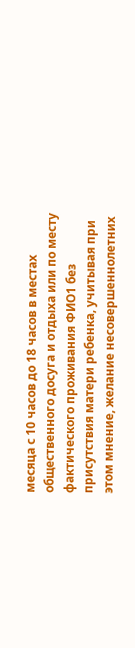месяца с 10 часов до 18 часов в местах общественного досуга и отдыха или по месту фактического проживания ФИО1 без присутствия матери ребенка, учитывая при этом мнение, желание несовершеннолетних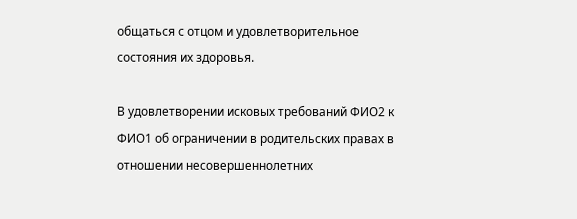общаться с отцом и удовлетворительное состояния их здоровья.

В удовлетворении исковых требований ФИО2 к ФИО1 об ограничении в родительских правах в отношении несовершеннолетних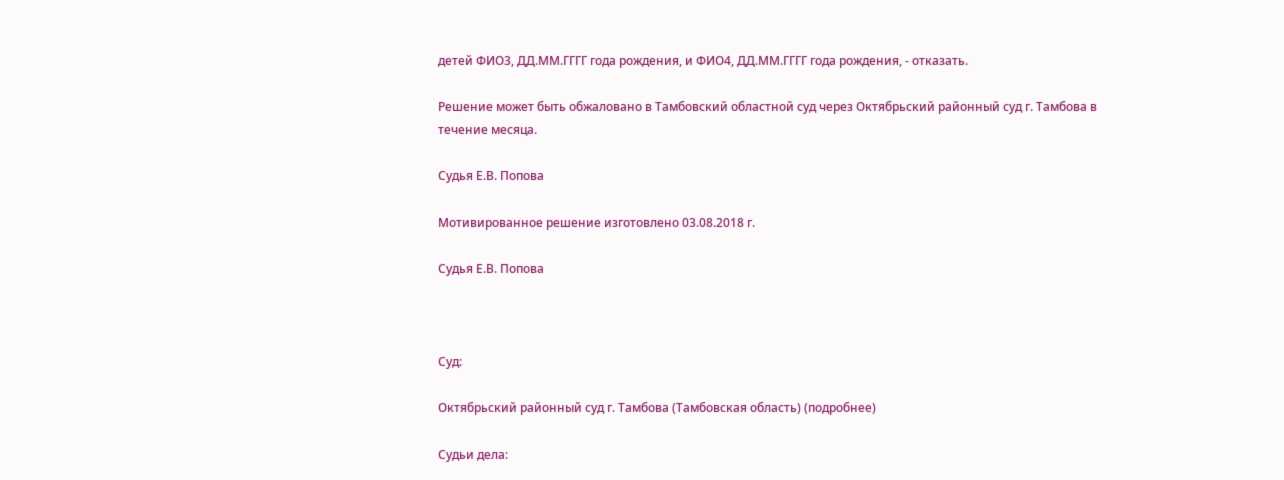детей ФИО3, ДД.ММ.ГГГГ года рождения, и ФИО4, ДД.ММ.ГГГГ года рождения, - отказать.

Решение может быть обжаловано в Тамбовский областной суд через Октябрьский районный суд г. Тамбова в течение месяца.

Судья Е.В. Попова

Мотивированное решение изготовлено 03.08.2018 г.

Судья Е.В. Попова



Суд:

Октябрьский районный суд г. Тамбова (Тамбовская область) (подробнее)

Судьи дела: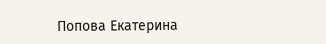Попова Екатерина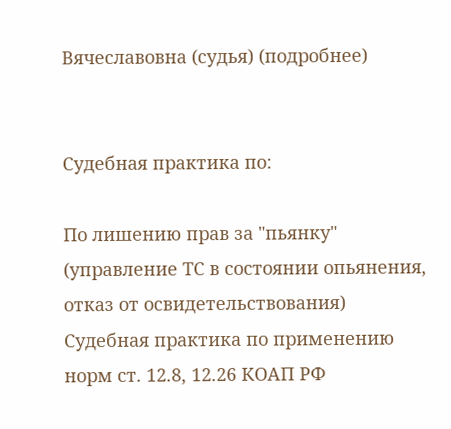Вячеславовна (судья) (подробнее)


Судебная практика по:

По лишению прав за "пьянку" (управление ТС в состоянии опьянения, отказ от освидетельствования)
Судебная практика по применению норм ст. 12.8, 12.26 КОАП РФ